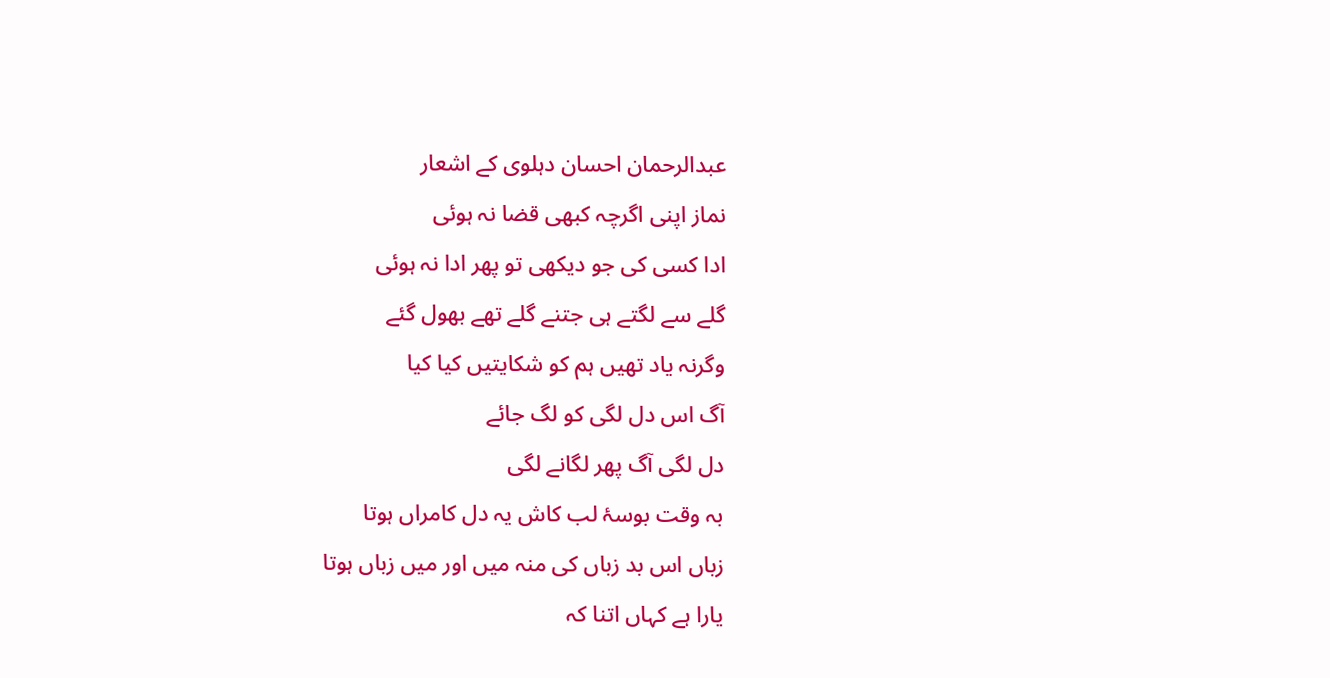عبدالرحمان احسان دہلوی کے اشعار
نماز اپنی اگرچہ کبھی قضا نہ ہوئی
ادا کسی کی جو دیکھی تو پھر ادا نہ ہوئی
گلے سے لگتے ہی جتنے گلے تھے بھول گئے
وگرنہ یاد تھیں ہم کو شکایتیں کیا کیا
آگ اس دل لگی کو لگ جائے
دل لگی آگ پھر لگانے لگی
بہ وقت بوسۂ لب کاش یہ دل کامراں ہوتا
زباں اس بد زباں کی منہ میں اور میں زباں ہوتا
یارا ہے کہاں اتنا کہ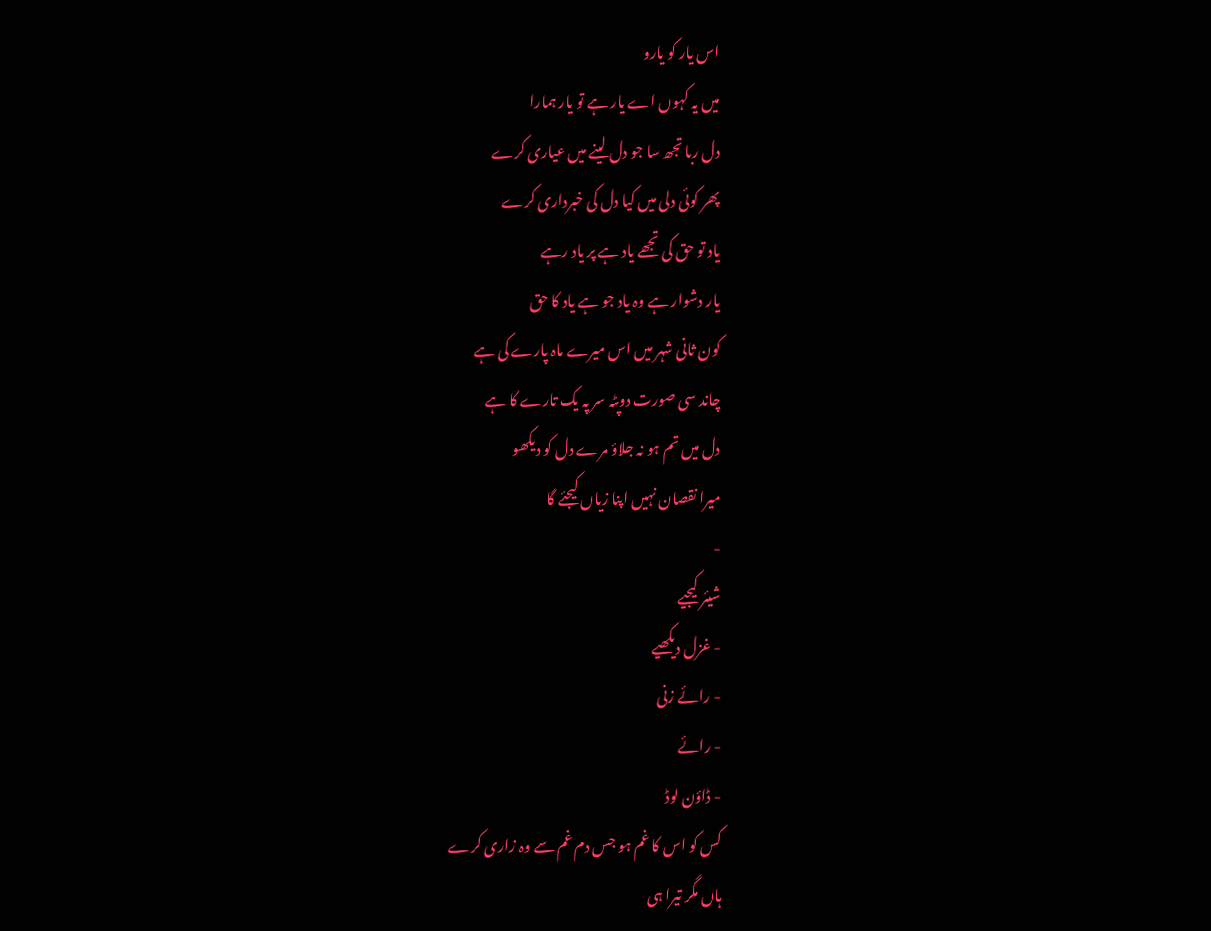اس یار کو یارو
میں یہ کہوں اے یار ہے تو یار ہمارا
دل ربا تجھ سا جو دل لینے میں عیاری کرے
پھر کوئی دلی میں کیا دل کی خبرداری کرے
یاد تو حق کی تجھے یاد ہے پر یاد رہے
یار دشوار ہے وہ یاد جو ہے یاد کا حق
کون ثانی شہر میں اس میرے ماہ پارے کی ہے
چاند سی صورت دوپٹہ سر پہ یک تارے کا ہے
دل میں تم ہو نہ جلاؤ مرے دل کو دیکھو
میرا نقصان نہیں اپنا زیاں کیجئے گا
-
شیئر کیجیے
- غزل دیکھیے
- رائے زنی
- رائے
- ڈاؤن لوڈ
کس کو اس کا غم ہو جس دم غم سے وہ زاری کرے
ہاں مگر تیرا ہی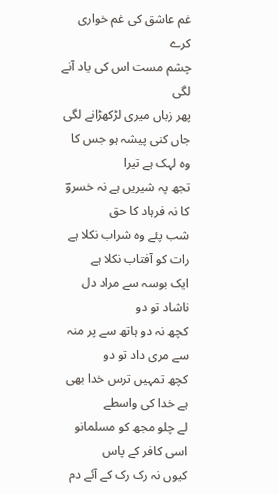غم عاشق کی غم خواری کرے
چشم مست اس کی یاد آنے لگی
پھر زباں میری لڑکھڑانے لگی
جاں کنی پیشہ ہو جس کا وہ لہک ہے تیرا
تجھ پہ شیریں ہے نہ خسروؔ کا نہ فرہاد کا حق
شب پئے وہ شراب نکلا ہے
رات کو آفتاب نکلا ہے
ایک بوسہ سے مراد دل ناشاد تو دو
کچھ نہ دو ہاتھ سے پر منہ سے مری داد تو دو
کچھ تمہیں ترس خدا بھی ہے خدا کی واسطے
لے چلو مجھ کو مسلمانو اسی کافر کے پاس
کیوں نہ رک رک کے آئے دم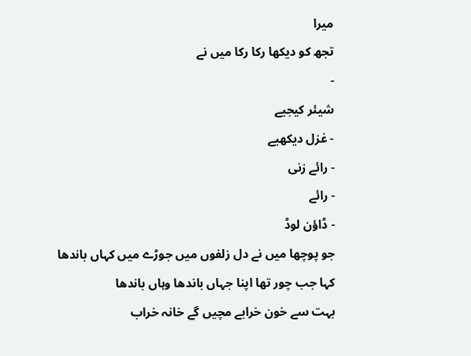میرا
تجھ کو دیکھا رکا رکا میں نے
-
شیئر کیجیے
- غزل دیکھیے
- رائے زنی
- رائے
- ڈاؤن لوڈ
جو پوچھا میں نے دل زلفوں میں جوڑے میں کہاں باندھا
کہا جب چور تھا اپنا جہاں باندھا وہاں باندھا
بہت سے خون خرابے مچیں گے خانہ خراب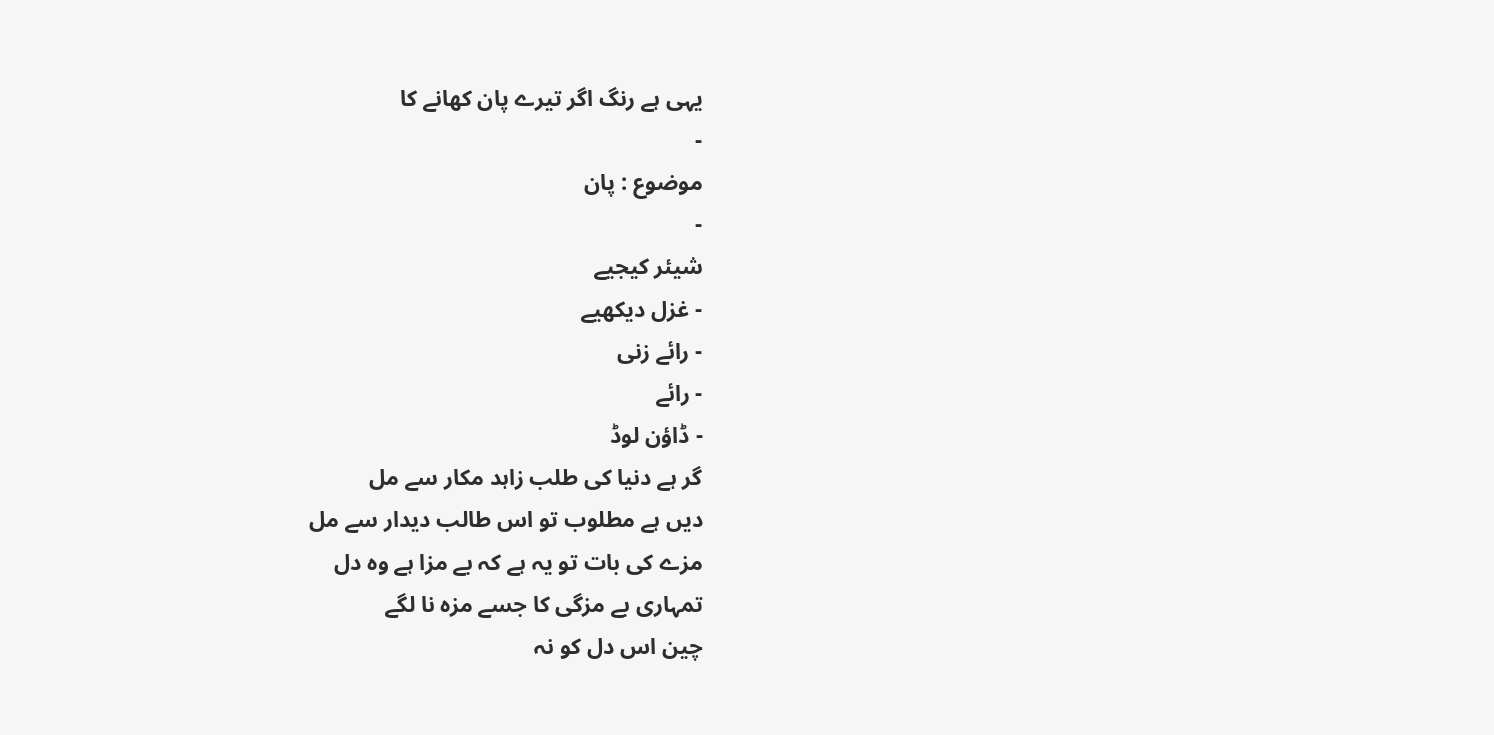یہی ہے رنگ اگر تیرے پان کھانے کا
-
موضوع : پان
-
شیئر کیجیے
- غزل دیکھیے
- رائے زنی
- رائے
- ڈاؤن لوڈ
گر ہے دنیا کی طلب زاہد مکار سے مل
دیں ہے مطلوب تو اس طالب دیدار سے مل
مزے کی بات تو یہ ہے کہ بے مزا ہے وہ دل
تمہاری بے مزگی کا جسے مزہ نا لگے
چین اس دل کو نہ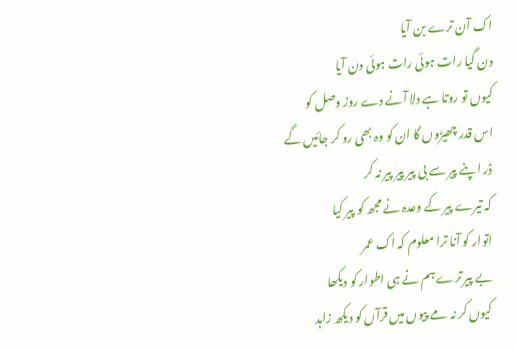اک آن ترے بن آیا
دن گیا رات ہوئی رات ہوئی دن آیا
کیوں تو روتا ہے دلا آنے دے روز وصل کو
اس قدر چھیڑوں گا ان کو وہ بھی رو کر جائیں گے
ڈر اپنے پیر سے بی پیر پیر پیر نہ کر
کہ تیرے پیر کے وعدہ نے مجھ کو پیر کیا
اتوار کو آنا ترا معلوم کہ اک عمر
بے پیر ترے ہم نے ہی اطوار کو دیکھا
کیوں کر نہ مے پیوں میں قرآں کو دیکھ زاہد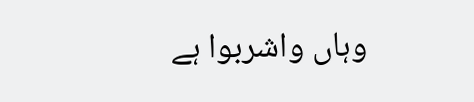وہاں واشربوا ہے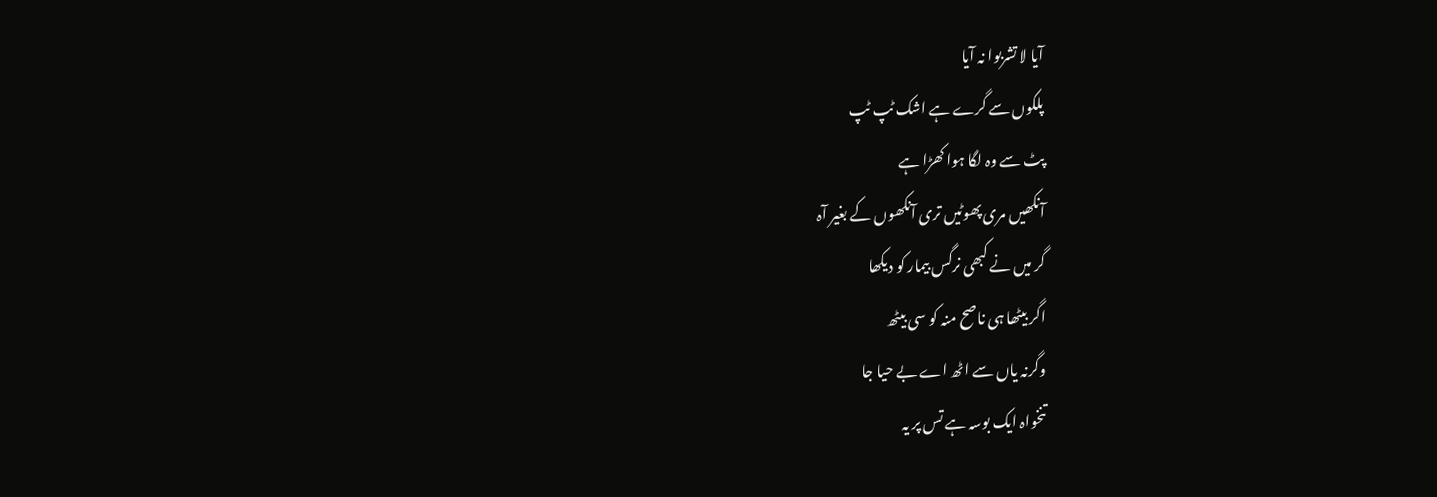آیا لا تشربوا نہ آیا
پلکوں سے گرے ہے اشک ٹپ ٹپ
پٹ سے وہ لگا ہوا کھڑا ہے
آنکھیں مری پھوٹیں تری آنکھوں کے بغیر آہ
گر میں نے کبھی نرگس بیمار کو دیکھا
اگر بیٹھا ہی ناصح منہ کو سی بیٹھ
وگرنہ یاں سے اٹھ اے بے حیا جا
تنخواہ ایک بوسہ ہے تس پر یہ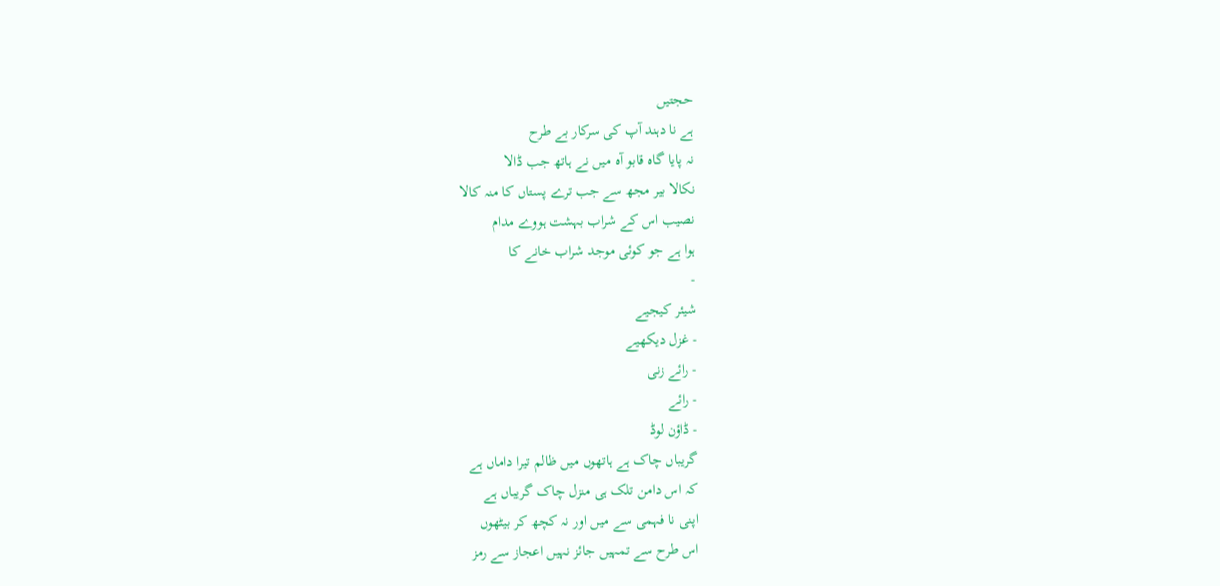حجتیں
ہے نا دہند آپ کی سرکار بے طرح
نہ پایا گاہ قابو آہ میں نے ہاتھ جب ڈالا
نکالا بیر مجھ سے جب ترے پستاں کا منہ کالا
نصیب اس کے شراب بہشت ہووے مدام
ہوا ہے جو کوئی موجد شراب خانے کا
-
شیئر کیجیے
- غزل دیکھیے
- رائے زنی
- رائے
- ڈاؤن لوڈ
گریباں چاک ہے ہاتھوں میں ظالم تیرا داماں ہے
کہ اس دامن تلک ہی منزل چاک گریباں ہے
اپنی نا فہمی سے میں اور نہ کچھ کر بیٹھوں
اس طرح سے تمہیں جائز نہیں اعجاز سے رمز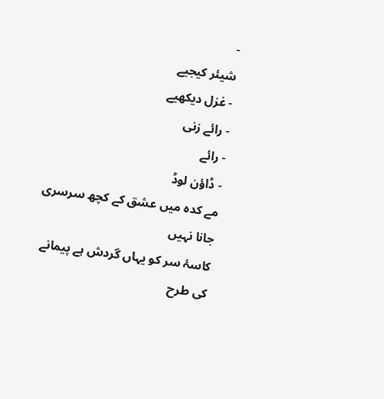-
شیئر کیجیے
- غزل دیکھیے
- رائے زنی
- رائے
- ڈاؤن لوڈ
مے کدہ میں عشق کے کچھ سرسری جانا نہیں
کاسۂ سر کو یہاں گردش ہے پیمانے کی طرح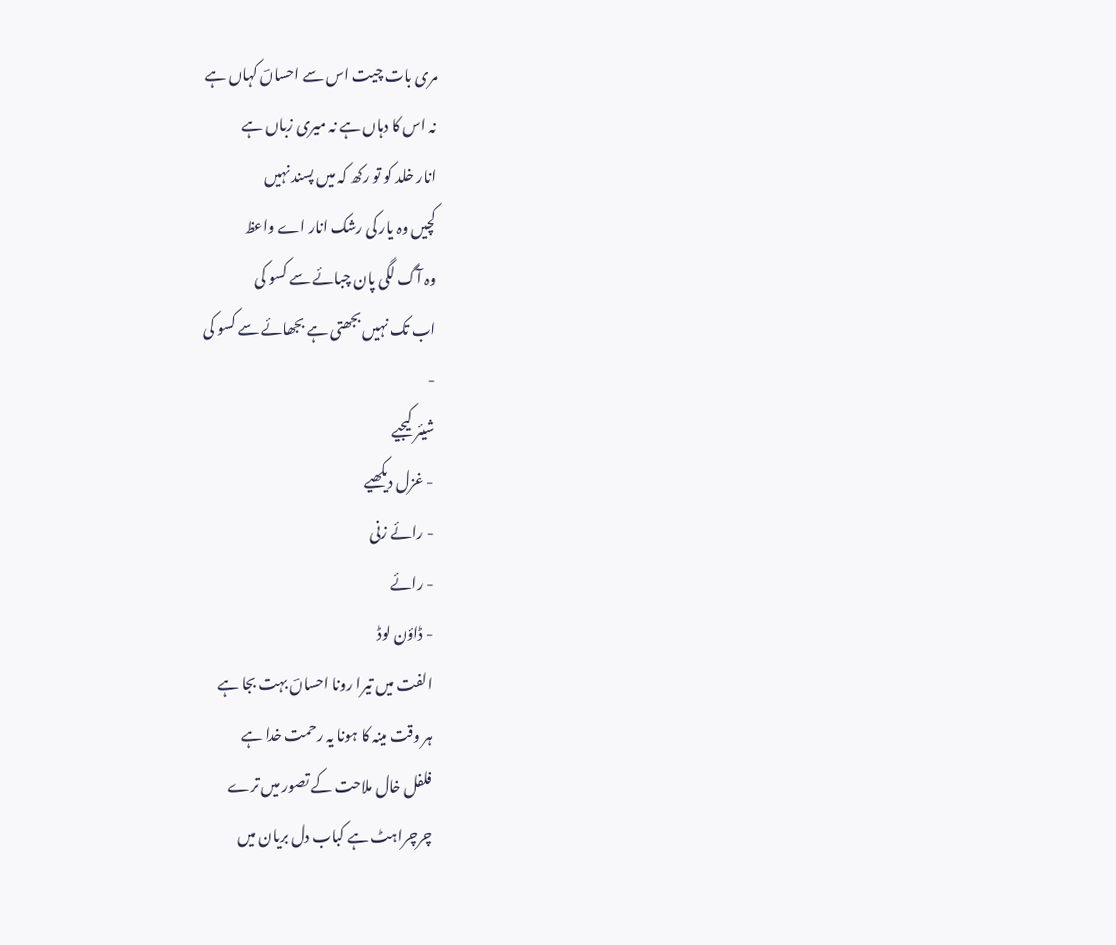مری بات چیت اس سے احساںؔ کہاں ہے
نہ اس کا دہاں ہے نہ میری زباں ہے
انار خلد کو تو رکھ کہ میں پسند نہیں
کچیں وہ یار کی رشک انار اے واعظ
وہ آگ لگی پان چبائے سے کسو کی
اب تک نہیں بجھتی ہے بجھائے سے کسو کی
-
شیئر کیجیے
- غزل دیکھیے
- رائے زنی
- رائے
- ڈاؤن لوڈ
الفت میں تیرا رونا احساںؔ بہت بجا ہے
ہر وقت مینہ کا ہونا یہ رحمت خدا ہے
فلفل خال ملاحت کے تصور میں ترے
چرچراہٹ ہے کباب دل بریان میں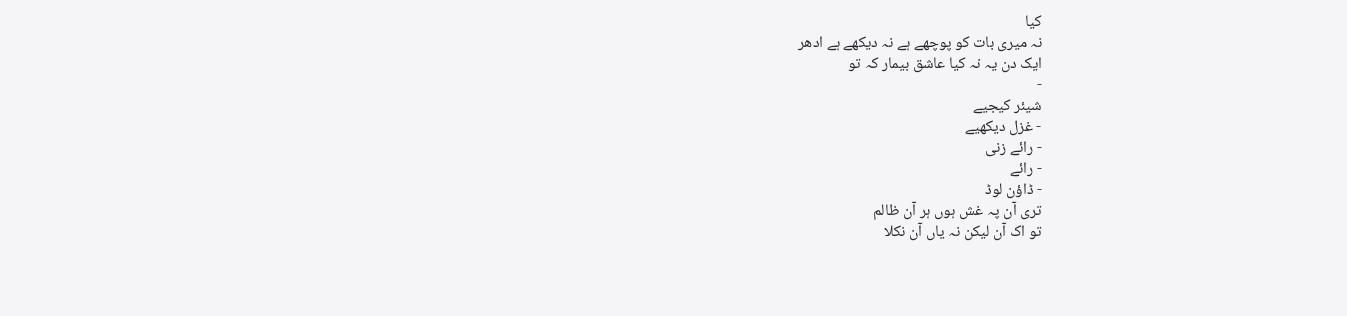کیا
نہ میری بات کو پوچھے ہے نہ دیکھے ہے ادھر
ایک دن یہ نہ کیا عاشق بیمار کہ تو
-
شیئر کیجیے
- غزل دیکھیے
- رائے زنی
- رائے
- ڈاؤن لوڈ
تری آن پہ غش ہوں ہر آن ظالم
تو اک آن لیکن نہ یاں آن نکلا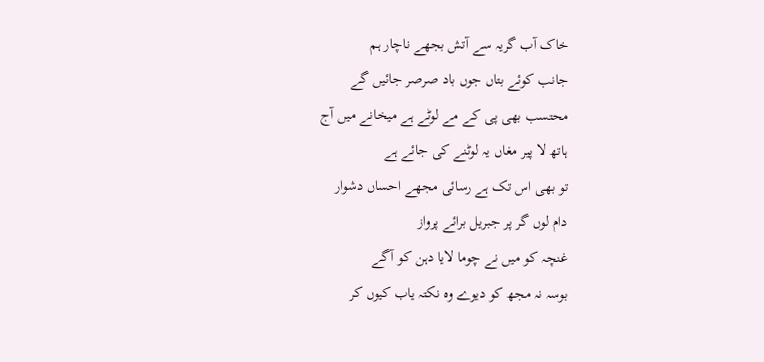خاک آب گریہ سے آتش بجھے ناچار ہم
جانب کوئے بتاں جوں باد صرصر جائیں گے
محتسب بھی پی کے مے لوٹے ہے میخانے میں آج
ہاتھ لا پیر مغاں یہ لوٹنے کی جائے ہے
تو بھی اس تک ہے رسائی مجھے احساں دشوار
دام لوں گر پر جبریل برائے پرواز
غنچہ کو میں نے چوما لایا دہن کو آگے
بوسہ نہ مجھ کو دیوے وہ نکتہ یاب کیوں کر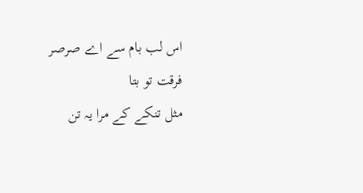اس لب بام سے اے صرصر فرقت تو بتا
مثل تنکے کے مرا یہ تن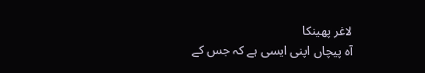لاغر پھینکا
آہ پیچاں اپنی ایسی ہے کہ جس کے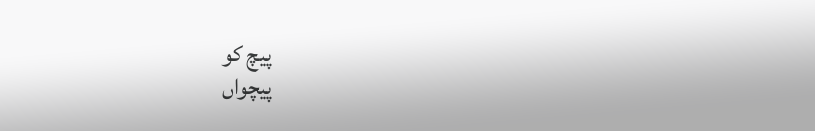پیچ کو
پیچواں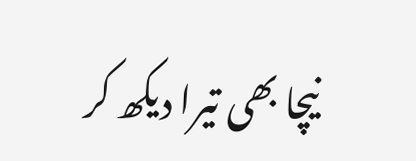نیچا بھی تیرا دیکھ کر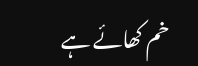خم کھائے ہے